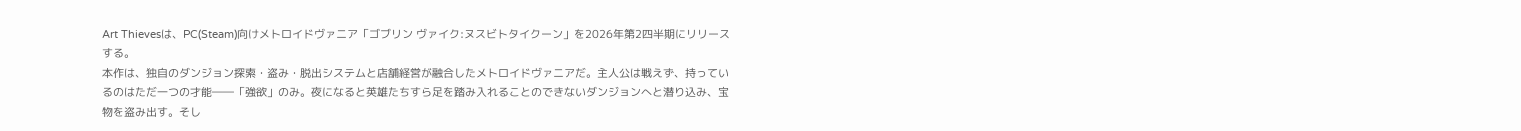Art Thievesは、PC(Steam)向けメトロイドヴァニア「ゴブリン ヴァイク:ヌスビトタイクーン」を2026年第2四半期にリリースする。
本作は、独自のダンジョン探索・盗み・脱出システムと店舗経営が融合したメトロイドヴァニアだ。主人公は戦えず、持っているのはただ一つの才能――「強欲」のみ。夜になると英雄たちすら足を踏み入れることのできないダンジョンへと潜り込み、宝物を盗み出す。そし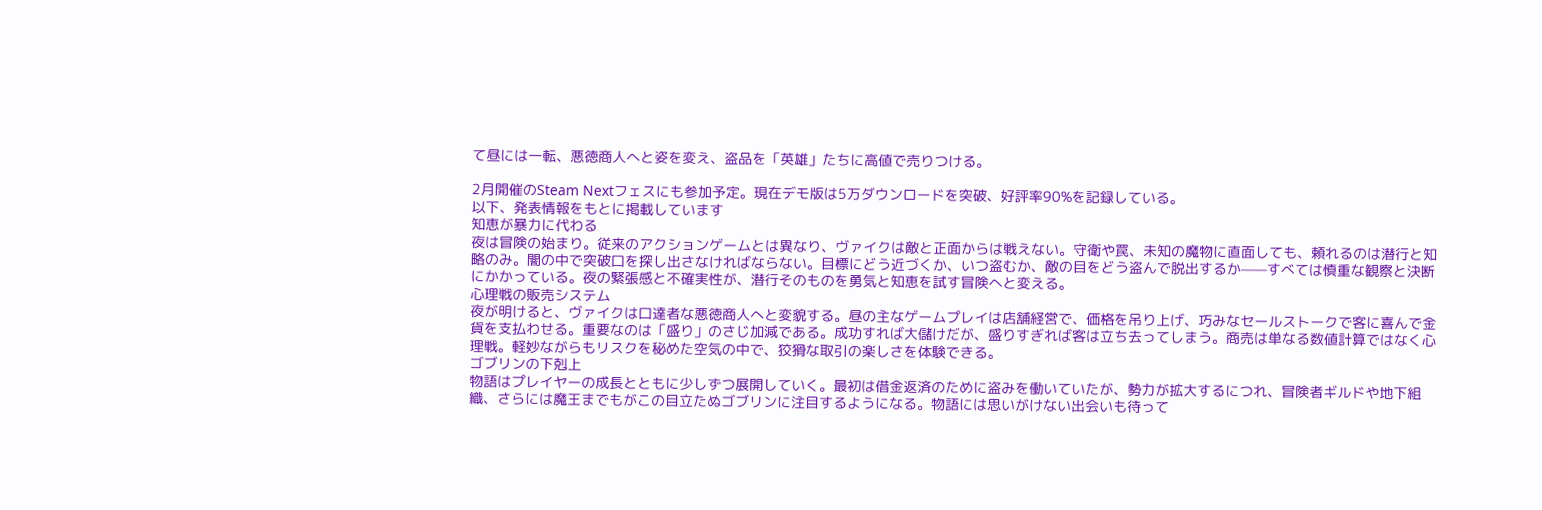て昼には一転、悪徳商人へと姿を変え、盗品を「英雄」たちに高値で売りつける。

2月開催のSteam Nextフェスにも参加予定。現在デモ版は5万ダウンロードを突破、好評率90%を記録している。
以下、発表情報をもとに掲載しています
知恵が暴力に代わる
夜は冒険の始まり。従来のアクションゲームとは異なり、ヴァイクは敵と正面からは戦えない。守衛や罠、未知の魔物に直面しても、頼れるのは潜行と知略のみ。闇の中で突破口を探し出さなければならない。目標にどう近づくか、いつ盗むか、敵の目をどう盗んで脱出するか——すべては慎重な観察と決断にかかっている。夜の緊張感と不確実性が、潜行そのものを勇気と知恵を試す冒険へと変える。
心理戦の販売システム
夜が明けると、ヴァイクは口達者な悪徳商人へと変貌する。昼の主なゲームプレイは店舗経営で、価格を吊り上げ、巧みなセールストークで客に喜んで金貨を支払わせる。重要なのは「盛り」のさじ加減である。成功すれば大儲けだが、盛りすぎれば客は立ち去ってしまう。商売は単なる数値計算ではなく心理戦。軽妙ながらもリスクを秘めた空気の中で、狡猾な取引の楽しさを体験できる。
ゴブリンの下剋上
物語はプレイヤーの成長とともに少しずつ展開していく。最初は借金返済のために盗みを働いていたが、勢力が拡大するにつれ、冒険者ギルドや地下組織、さらには魔王までもがこの目立たぬゴブリンに注目するようになる。物語には思いがけない出会いも待って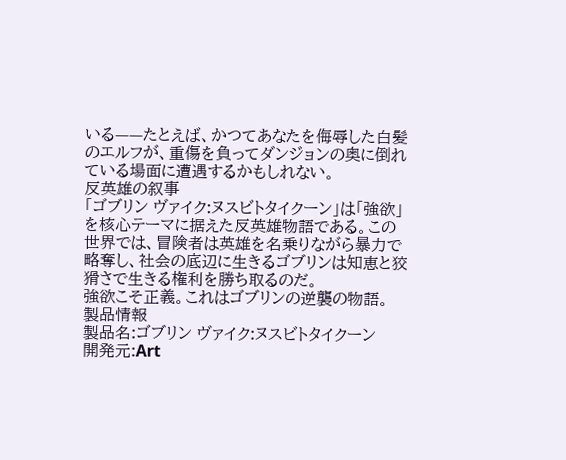いる——たとえば、かつてあなたを侮辱した白髪のエルフが、重傷を負ってダンジョンの奥に倒れている場面に遭遇するかもしれない。
反英雄の叙事
「ゴブリン ヴァイク:ヌスビトタイクーン」は「強欲」を核心テーマに据えた反英雄物語である。この世界では、冒険者は英雄を名乗りながら暴力で略奪し、社会の底辺に生きるゴブリンは知恵と狡猾さで生きる権利を勝ち取るのだ。
強欲こそ正義。これはゴブリンの逆襲の物語。
製品情報
製品名:ゴブリン ヴァイク:ヌスビトタイクーン
開発元:Art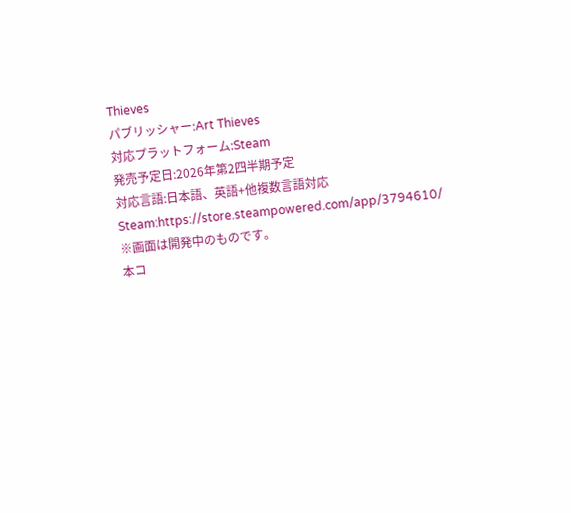Thieves
パブリッシャー:Art Thieves
対応プラットフォーム:Steam
発売予定日:2026年第2四半期予定
対応言語:日本語、英語+他複数言語対応
Steam:https://store.steampowered.com/app/3794610/
※画面は開発中のものです。
本コ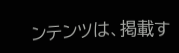ンテンツは、掲載す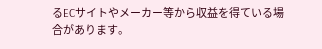るECサイトやメーカー等から収益を得ている場合があります。